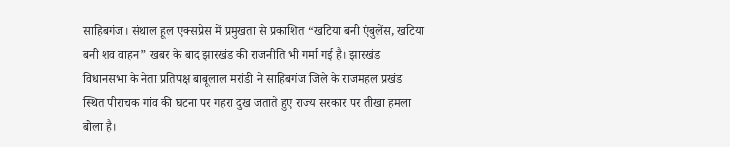साहिबगंज। संथाल हूल एक्सप्रेस में प्रमुखता से प्रकाशित “खटिया बनी एंबुलेंस, खटिया बनी शव वाहन” खबर के बाद झारखंड की राजनीति भी गर्मा गई है। झारखंड विधानसभा के नेता प्रतिपक्ष बाबूलाल मरांडी ने साहिबगंज जिले के राजमहल प्रखंड स्थित पीराचक गांव की घटना पर गहरा दुख जताते हुए राज्य सरकार पर तीखा हमला बोला है।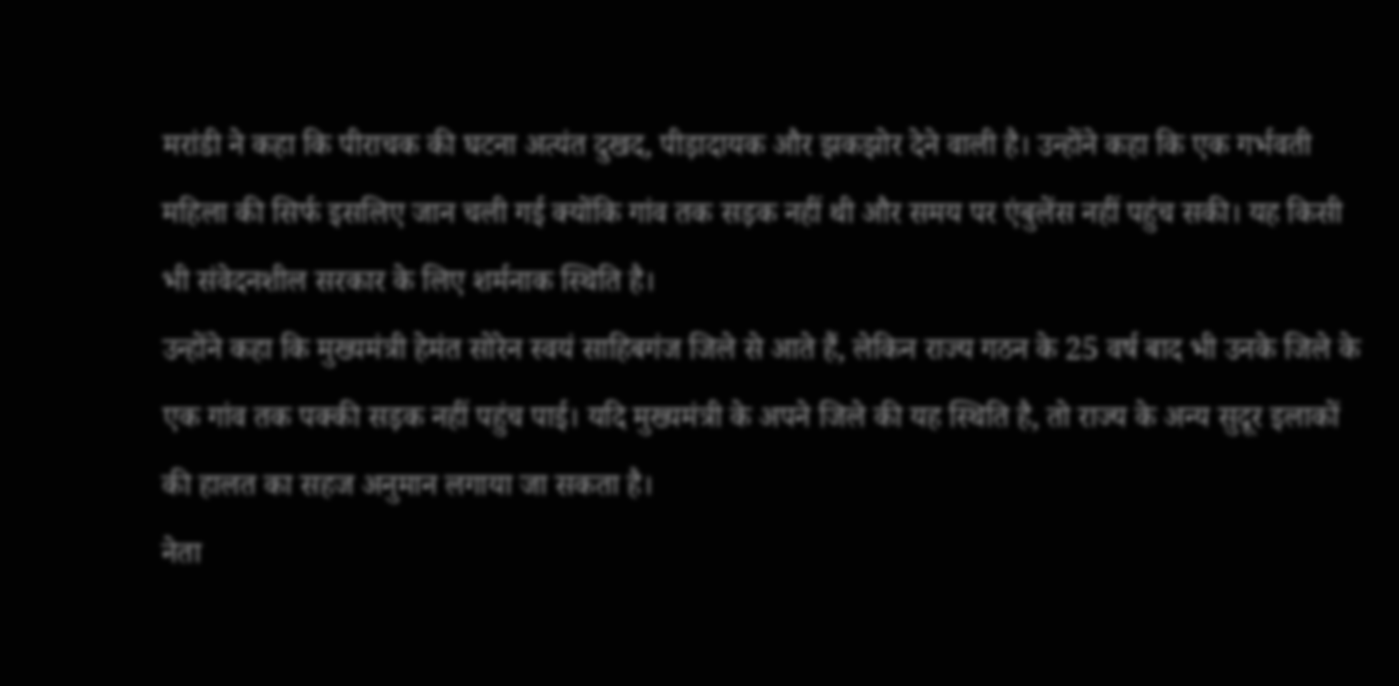मरांडी ने कहा कि पीराचक की घटना अत्यंत दुखद, पीड़ादायक और झकझोर देने वाली है। उन्होंने कहा कि एक गर्भवती महिला की सिर्फ इसलिए जान चली गई क्योंकि गांव तक सड़क नहीं थी और समय पर एंबुलेंस नहीं पहुंच सकी। यह किसी भी संवेदनशील सरकार के लिए शर्मनाक स्थिति है।
उन्होंने कहा कि मुख्यमंत्री हेमंत सोरेन स्वयं साहिबगंज जिले से आते हैं, लेकिन राज्य गठन के 25 वर्ष बाद भी उनके जिले के एक गांव तक पक्की सड़क नहीं पहुंच पाई। यदि मुख्यमंत्री के अपने जिले की यह स्थिति है, तो राज्य के अन्य सुदूर इलाकों की हालत का सहज अनुमान लगाया जा सकता है।
नेता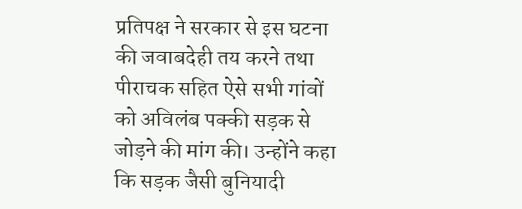प्रतिपक्ष ने सरकार से इस घटना की जवाबदेही तय करने तथा पीराचक सहित ऐसे सभी गांवों को अविलंब पक्की सड़क से जोड़ने की मांग की। उन्होंने कहा कि सड़क जैसी बुनियादी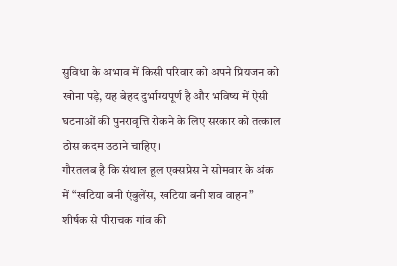सुविधा के अभाव में किसी परिवार को अपने प्रियजन को खोना पड़े, यह बेहद दुर्भाग्यपूर्ण है और भविष्य में ऐसी घटनाओं की पुनरावृत्ति रोकने के लिए सरकार को तत्काल ठोस कदम उठाने चाहिए।
गौरतलब है कि संथाल हूल एक्सप्रेस ने सोमवार के अंक में “खटिया बनी एंबुलेंस, खटिया बनी शव वाहन” शीर्षक से पीराचक गांव की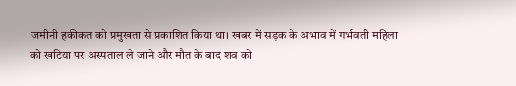जमीनी हकीकत को प्रमुखता से प्रकाशित किया था। खबर में सड़क के अभाव में गर्भवती महिला को खटिया पर अस्पताल ले जाने और मौत के बाद शव को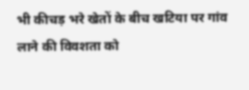भी कीचड़ भरे खेतों के बीच खटिया पर गांव लाने की विवशता को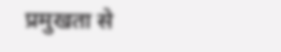प्रमुखता से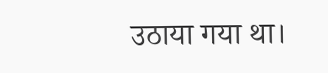उठाया गया था।